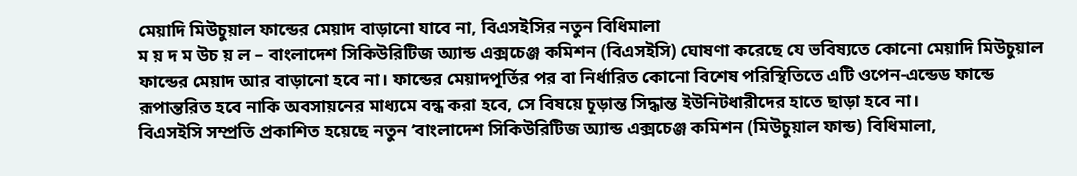মেয়াদি মিউচুয়াল ফান্ডের মেয়াদ বাড়ানো যাবে না, বিএসইসির নতুন বিধিমালা
ম য় দ ম উচ য় ল – বাংলাদেশ সিকিউরিটিজ অ্যান্ড এক্সচেঞ্জ কমিশন (বিএসইসি) ঘোষণা করেছে যে ভবিষ্যতে কোনো মেয়াদি মিউচুয়াল ফান্ডের মেয়াদ আর বাড়ানো হবে না। ফান্ডের মেয়াদপূর্তির পর বা নির্ধারিত কোনো বিশেষ পরিস্থিতিতে এটি ওপেন-এন্ডেড ফান্ডে রূপান্তরিত হবে নাকি অবসায়নের মাধ্যমে বন্ধ করা হবে, সে বিষয়ে চূড়ান্ত সিদ্ধান্ত ইউনিটধারীদের হাতে ছাড়া হবে না।
বিএসইসি সম্প্রতি প্রকাশিত হয়েছে নতুন ‘বাংলাদেশ সিকিউরিটিজ অ্যান্ড এক্সচেঞ্জ কমিশন (মিউচুয়াল ফান্ড) বিধিমালা,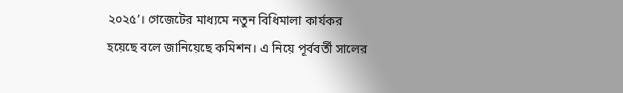২০২৫’। গেজেটের মাধ্যমে নতুন বিধিমালা কার্যকর হয়েছে বলে জানিয়েছে কমিশন। এ নিয়ে পূর্ববর্তী সালের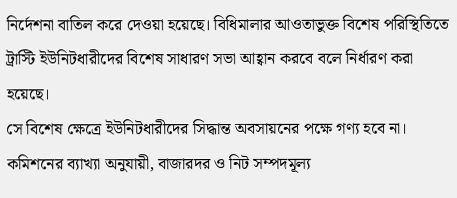নির্দেশনা বাতিল করে দেওয়া হয়েছে। বিধিমালার আওতাভুক্ত বিশেষ পরিস্থিতিতে ট্রাস্টি ইউনিটধারীদের বিশেষ সাধারণ সভা আহ্বান করবে বলে নির্ধারণ করা হয়েছে।
সে বিশেষ ক্ষেত্রে ইউনিটধারীদের সিদ্ধান্ত অবসায়নের পক্ষে গণ্য হবে না। কমিশনের ব্যাখ্যা অনুযায়ী, বাজারদর ও নিট সম্পদমূল্য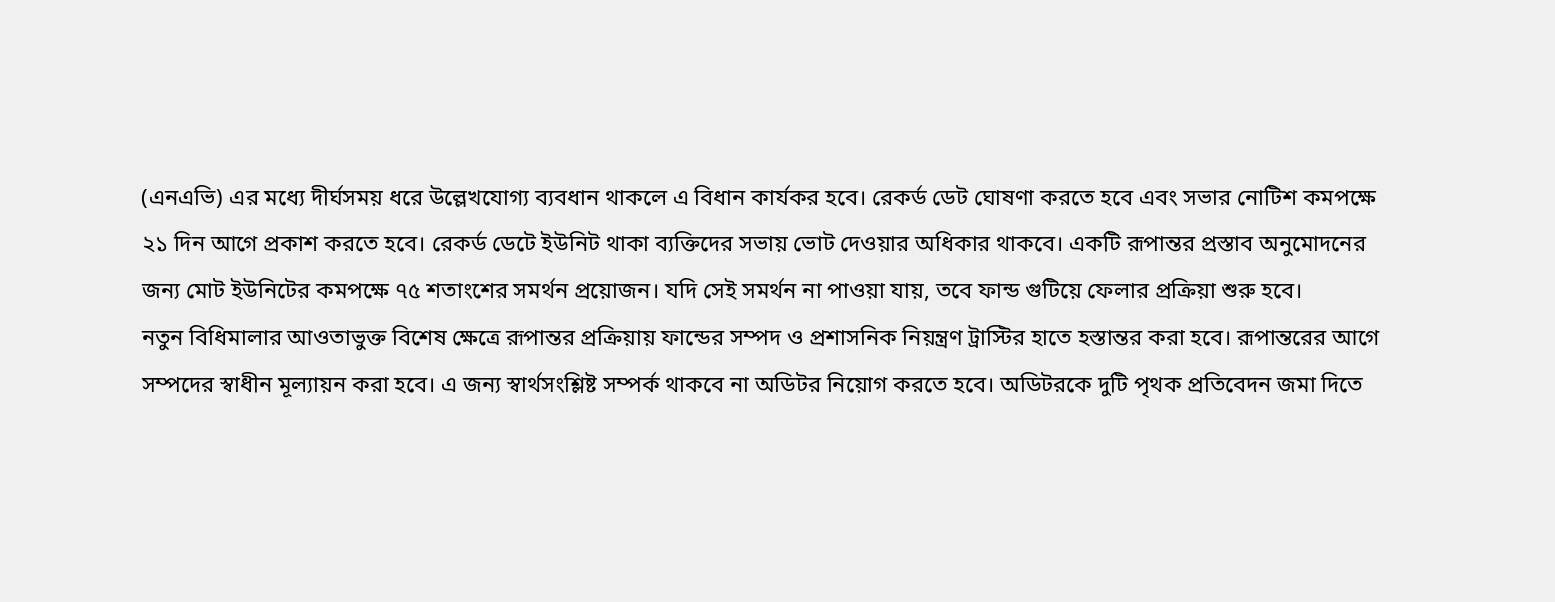(এনএভি) এর মধ্যে দীর্ঘসময় ধরে উল্লেখযোগ্য ব্যবধান থাকলে এ বিধান কার্যকর হবে। রেকর্ড ডেট ঘোষণা করতে হবে এবং সভার নোটিশ কমপক্ষে ২১ দিন আগে প্রকাশ করতে হবে। রেকর্ড ডেটে ইউনিট থাকা ব্যক্তিদের সভায় ভোট দেওয়ার অধিকার থাকবে। একটি রূপান্তর প্রস্তাব অনুমোদনের জন্য মোট ইউনিটের কমপক্ষে ৭৫ শতাংশের সমর্থন প্রয়োজন। যদি সেই সমর্থন না পাওয়া যায়, তবে ফান্ড গুটিয়ে ফেলার প্রক্রিয়া শুরু হবে।
নতুন বিধিমালার আওতাভুক্ত বিশেষ ক্ষেত্রে রূপান্তর প্রক্রিয়ায় ফান্ডের সম্পদ ও প্রশাসনিক নিয়ন্ত্রণ ট্রাস্টির হাতে হস্তান্তর করা হবে। রূপান্তরের আগে সম্পদের স্বাধীন মূল্যায়ন করা হবে। এ জন্য স্বার্থসংশ্লিষ্ট সম্পর্ক থাকবে না অডিটর নিয়োগ করতে হবে। অডিটরকে দুটি পৃথক প্রতিবেদন জমা দিতে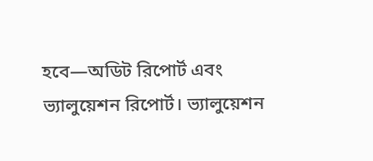হবে—অডিট রিপোর্ট এবং ভ্যালুয়েশন রিপোর্ট। ভ্যালুয়েশন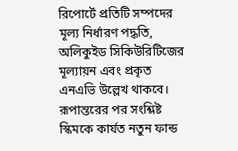রিপোর্টে প্রতিটি সম্পদের মূল্য নির্ধারণ পদ্ধতি, অলিকুইড সিকিউরিটিজের মূল্যায়ন এবং প্রকৃত এনএভি উল্লেখ থাকবে।
রূপান্তরের পর সংশ্লিষ্ট স্কিমকে কার্যত নতুন ফান্ড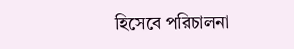হিসেবে পরিচালনা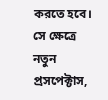করতে হবে। সে ক্ষেত্রে নতুন প্রসপেক্টাস,